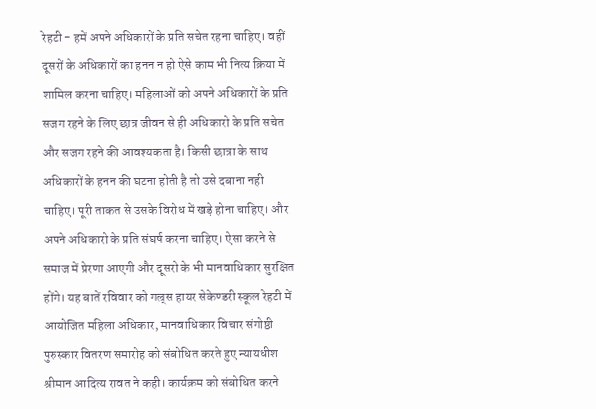रेहटी - हमें अपने अधिकारों के प्रति सचेत रहना चाहिए। वहीं दूसरों के अधिकारों का हनन न हो ऐसे काम भी नित्य क्रिया में शामिल करना चाहिए। महिलाओं को अपने अधिकारों के प्रति सजग रहने के लिए छात्र जीवन से ही अधिकारो के प्रति सचेत और सजग रहने की आवश्यकता है। किसी छात्रा के साथ अधिकारों के हनन की घटना होती है तो उसे दबाना नही चाहिए। पूरी ताकत से उसके विरोध में खड़े होना चाहिए। और अपने अधिकारो के प्रति संघर्ष करना चाहिए। ऐसा करने से समाज में प्रेरणा आएगी और दूसरो के भी मानवाधिकार सुरक्षित होंगे। यह बातें रविवार को गल्र्स हायर सेकेण्डरी स्कूल रेहटी में आयोजित महिला अधिकार, मानवाधिकार विचार संगोष्ठी पुरुस्कार वितरण समारोह को संबोधित करते हुए न्यायधीश श्रीमान आदित्य रावत ने कही। कार्यक्रम को संबोधित करने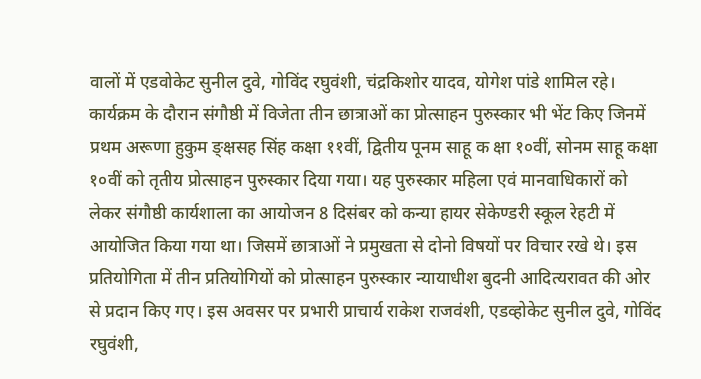वालों में एडवोकेट सुनील दुवे, गोविंद रघुवंशी, चंद्रकिशोर यादव, योगेश पांडे शामिल रहे। कार्यक्रम के दौरान संगौष्ठी में विजेता तीन छात्राओं का प्रोत्साहन पुरुस्कार भी भेंट किए जिनमें प्रथम अरूणा हुकुम ङ्क्षसह सिंह कक्षा ११वीं, द्वितीय पूनम साहू क क्षा १०वीं, सोनम साहू कक्षा १०वीं को तृतीय प्रोत्साहन पुरुस्कार दिया गया। यह पुरुस्कार महिला एवं मानवाधिकारों को लेकर संगौष्ठी कार्यशाला का आयोजन 8 दिसंबर को कन्या हायर सेकेण्डरी स्कूल रेहटी में आयोजित किया गया था। जिसमें छात्राओं ने प्रमुखता से दोनो विषयों पर विचार रखे थे। इस प्रतियोगिता में तीन प्रतियोगियों को प्रोत्साहन पुरुस्कार न्यायाधीश बुदनी आदित्यरावत की ओर से प्रदान किए गए। इस अवसर पर प्रभारी प्राचार्य राकेश राजवंशी, एडव्होकेट सुनील दुवे, गोविंद रघुवंशी,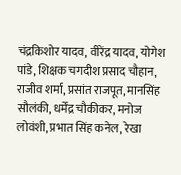चंद्रकिशोर यादव, वीरेंद्र यादव, योगेश पांडे, शिक्षक चगदीश प्रसाद चौहान, राजीव शर्मा, प्रसांत राजपूत, मानसिंह सौलंकी, धर्मेंद्र चौकीकर, मनोज लोवंशी, प्रभात सिंह कनेल, रेखा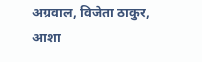अग्रवाल, विजेता ठाकुर, आशा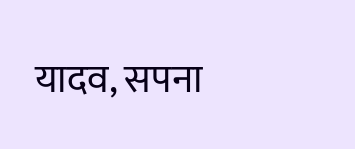यादव, सपना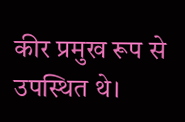कीर प्रमुख रूप से उपस्थित थे।